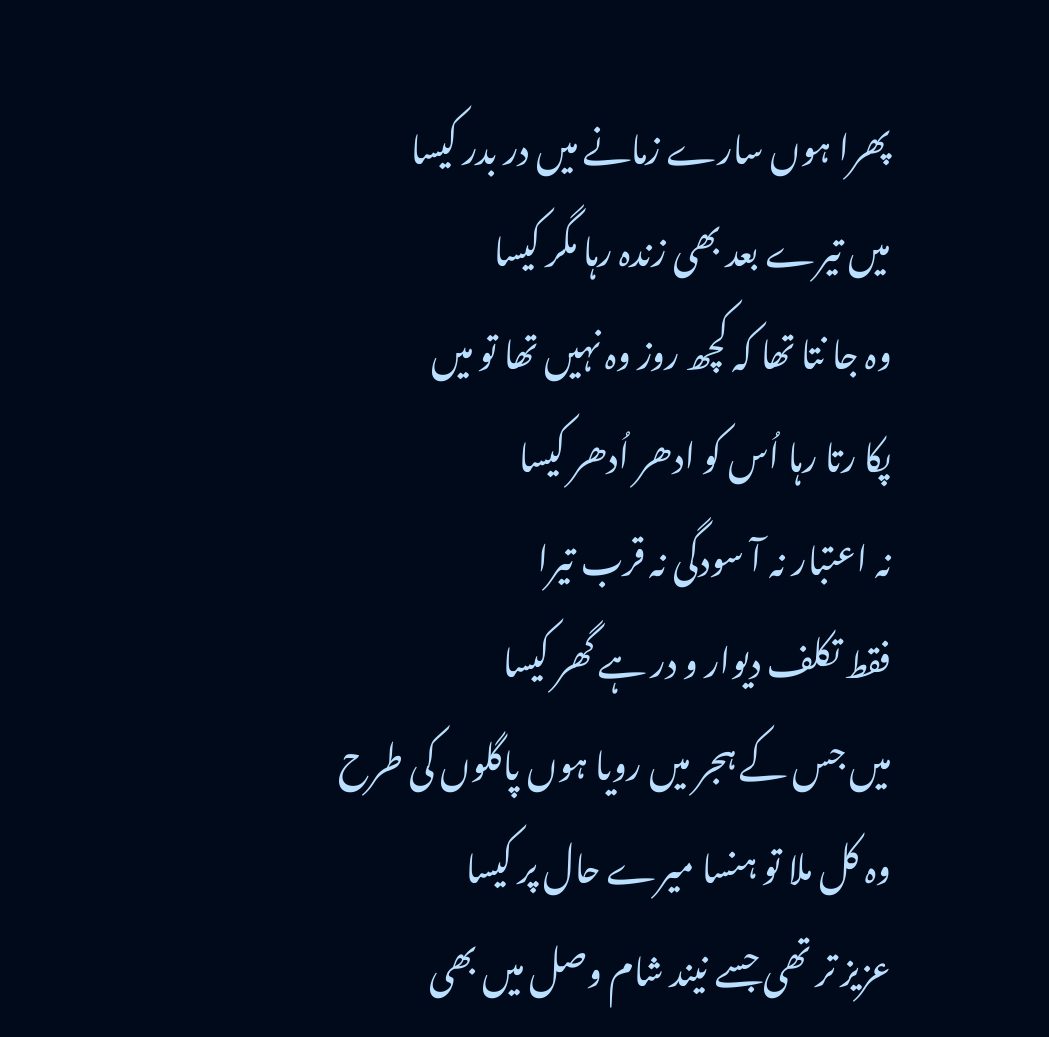پھرا ہوں سارے زمانے میں در بدر کیسا
میں تیرے بعد بھی زندہ رہا مگر کیسا
وہ جا نتا تھا کہ کچھ روز وہ نہیں تھا تو میں
پکا رتا رہا اُس کو ادھر اُدھر کیسا
نہ اعتبار نہ آ سودگی نہ قرب تیرا
فقط تکلف دیوار و در ہے گھر کیسا
میں جس کے ہجر میں رویا ہوں پاگلوں کی طرح
وہ کل ملا تو ہنسا میرے حال پر کیسا
عزیز تر تھی جسے نیند شام وصل میں بھی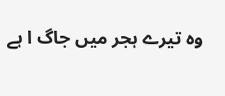وہ تیرے ہجر میں جاگ ا ہے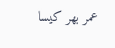عمر بھر کیسا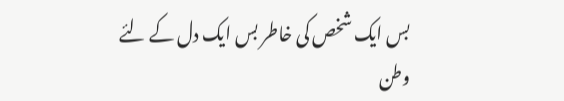بس ایک شخص کی خاطر بس ایک دل کے لئے
وطن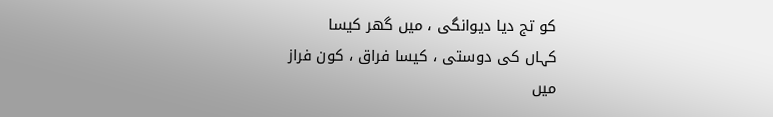کو تج دیا دیوانگی ، میں گھر کیسا
کہاں کی دوستی ، کیسا فراق ، کون فراز
میں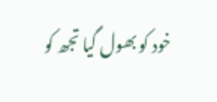خود کو بھول گیا تجھ کو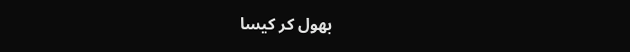بھول کر کیسا